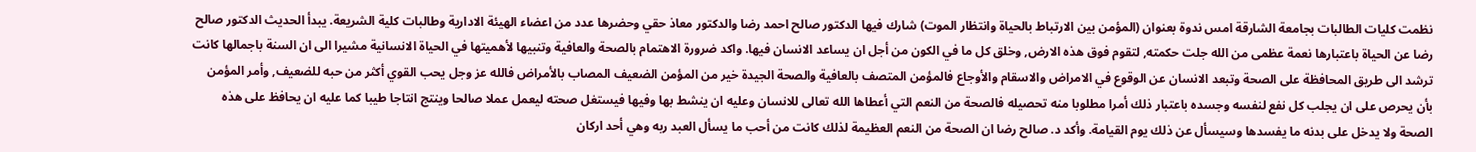نظمت كليات الطالبات بجامعة الشارقة امس ندوة بعنوان (المؤمن بين الارتباط بالحياة وانتظار الموت) شارك فيها الدكتور صالح احمد رضا والدكتور معاذ حقي وحضرها عدد من اعضاء الهيئة الادارية وطالبات كلية الشريعة. يبدأ الحديث الدكتور صالح رضا عن الحياة باعتبارها نعمة عظمى من الله جلت حكمته, لتقوم فوق هذه الارض, وخلق كل ما في الكون من أجل ان يساعد الانسان فيها. واكد ضرورة الاهتمام بالصحة والعافية وتنبيها لأهميتها في الحياة الانسانية مشيرا الى ان السنة باجمالها كانت ترشد الى طريق المحافظة على الصحة وتبعد الانسان عن الوقوع في الامراض والاسقام والأوجاع فالمؤمن المتصف بالعافية والصحة الجيدة خير من المؤمن الضعيف المصاب بالأمراض فالله عز وجل يحب القوي أكثر من حبه للضعيف, وأمر المؤمن بأن يحرص على ان يجلب كل نفع لنفسه وجسده باعتبار ذلك أمرا مطلوبا منه تحصيله فالصحة من النعم التي أعطاها الله تعالى للانسان وعليه ان ينشط بها وفيها فيستغل صحته ليعمل عملا صالحا وينتج انتاجا طيبا كما عليه ان يحافظ على هذه الصحة ولا يدخل على بدنه ما يفسدها وسيسأل عن ذلك يوم القيامة. وأكد د. صالح رضا ان الصحة من النعم العظيمة لذلك كانت من أحب ما يسأل العبد ربه وهي أحد اركان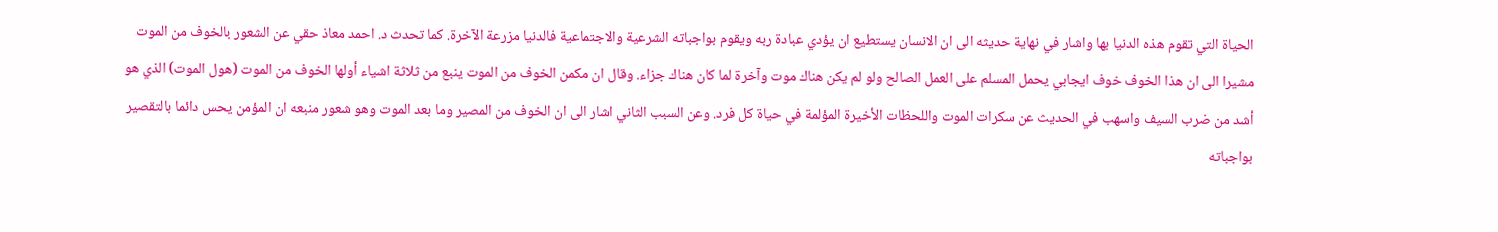الحياة التي تقوم هذه الدنيا بها واشار في نهاية حديثه الى ان الانسان يستطيع ان يؤدي عبادة ربه ويقوم بواجباته الشرعية والاجتماعية فالدنيا مزرعة الآخرة. كما تحدث د. احمد معاذ حقي عن الشعور بالخوف من الموت مشيرا الى ان هذا الخوف خوف ايجابي يحمل المسلم على العمل الصالح ولو لم يكن هناك موت وآخرة لما كان هناك جزاء. وقال ان مكمن الخوف من الموت ينبع من ثلاثة اشياء أولها الخوف من الموت (هول الموت) الذي هو أشد من ضرب السيف واسهب في الحديث عن سكرات الموت واللحظات الأخيرة المؤلمة في حياة كل فرد. وعن السبب الثاني اشار الى ان الخوف من المصير وما بعد الموت وهو شعور منبعه ان المؤمن يحس دائما بالتقصير بواجباته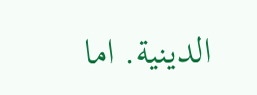الدينية. اما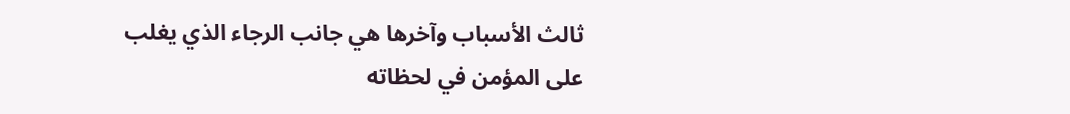ثالث الأسباب وآخرها هي جانب الرجاء الذي يغلب على المؤمن في لحظاته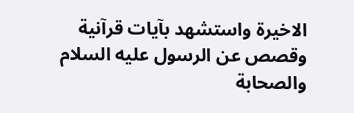الاخيرة واستشهد بآيات قرآنية وقصص عن الرسول عليه السلام والصحابة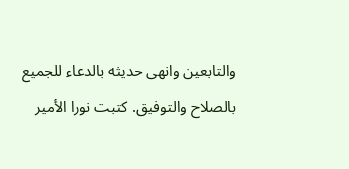والتابعين وانهى حديثه بالدعاء للجميع بالصلاح والتوفيق. كتبت نورا الأمير